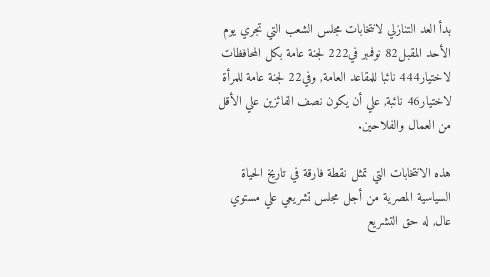بدأ العد التنازلي لانتخابات مجلس الشعب التي تجري يوم الأحد المقبل82 نوفمبر في222 لجنة عامة بكل المحافظات لاختيار444 نائبا للمقاعد العامة, وفي22 لجنة عامة للمرأة لاختيار46 نائبة, علي أن يكون نصف الفائزين علي الأقل من العمال والفلاحين.

هذه الانتخابات التي تمثل نقطة فارقة في تاريخ الحياة السياسية المصرية من أجل مجلس تشريعي علي مستوي عال, له حق التشريع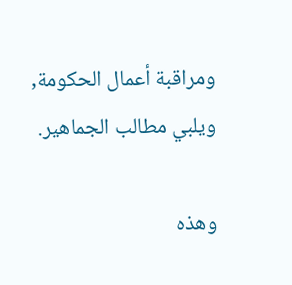ومراقبة أعمال الحكومة, ويلبي مطالب الجماهير.

وهذه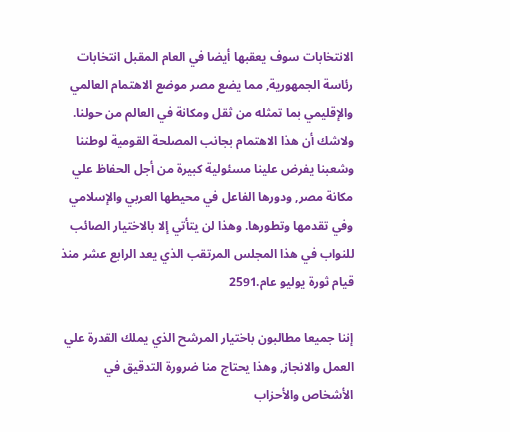الانتخابات سوف يعقبها أيضا في العام المقبل انتخابات رئاسة الجمهورية, مما يضع مصر موضع الاهتمام العالمي والإقليمي بما تمثله من ثقل ومكانة في العالم من حولنا. ولاشك أن هذا الاهتمام بجانب المصلحة القومية لوطننا وشعبنا يفرض علينا مسئولية كبيرة من أجل الحفاظ علي مكانة مصر, ودورها الفاعل في محيطها العربي والإسلامي وفي تقدمها وتطورها. وهذا لن يتأتي إلا بالاختيار الصائب للنواب في هذا المجلس المرتقب الذي يعد الرابع عشر منذ قيام ثورة يوليو عام.2591

إننا جميعا مطالبون باختيار المرشح الذي يملك القدرة علي العمل والانجاز, وهذا يحتاج منا ضرورة التدقيق في الأشخاص والأحزاب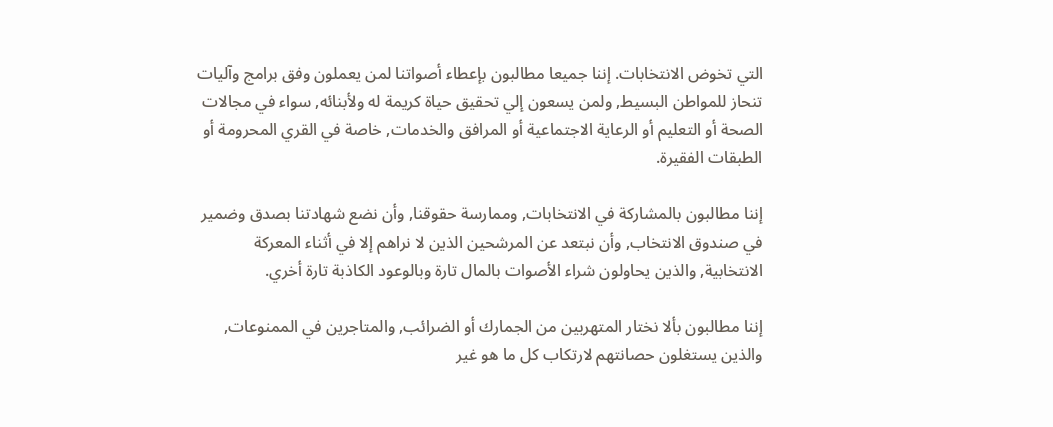التي تخوض الانتخابات. إننا جميعا مطالبون بإعطاء أصواتنا لمن يعملون وفق برامج وآليات تنحاز للمواطن البسيط, ولمن يسعون إلي تحقيق حياة كريمة له ولأبنائه, سواء في مجالات الصحة أو التعليم أو الرعاية الاجتماعية أو المرافق والخدمات, خاصة في القري المحرومة أو الطبقات الفقيرة.

إننا مطالبون بالمشاركة في الانتخابات, وممارسة حقوقنا, وأن نضع شهادتنا بصدق وضمير في صندوق الانتخاب, وأن نبتعد عن المرشحين الذين لا نراهم إلا في أثناء المعركة الانتخابية, والذين يحاولون شراء الأصوات بالمال تارة وبالوعود الكاذبة تارة أخري.

إننا مطالبون بألا نختار المتهربين من الجمارك أو الضرائب, والمتاجرين في الممنوعات, والذين يستغلون حصانتهم لارتكاب كل ما هو غير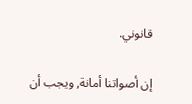قانوني.

إن أصواتنا أمانة, ويجب أن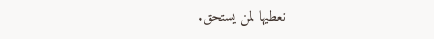نعطيها لمن يستحق.